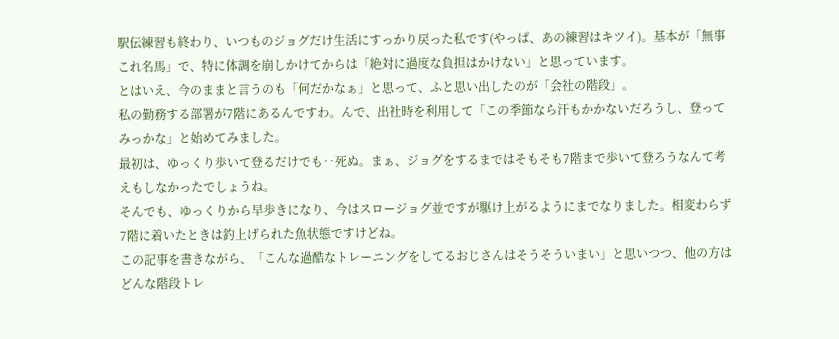駅伝練習も終わり、いつものジョグだけ生活にすっかり戻った私です(やっぱ、あの練習はキツイ)。基本が「無事これ名馬」で、特に体調を崩しかけてからは「絶対に過度な負担はかけない」と思っています。
とはいえ、今のままと言うのも「何だかなぁ」と思って、ふと思い出したのが「会社の階段」。
私の勤務する部署が7階にあるんですわ。んで、出社時を利用して「この季節なら汗もかかないだろうし、登ってみっかな」と始めてみました。
最初は、ゆっくり歩いて登るだけでも‥死ぬ。まぁ、ジョグをするまではそもそも7階まで歩いて登ろうなんて考えもしなかったでしょうね。
そんでも、ゆっくりから早歩きになり、今はスロージョグ並ですが駆け上がるようにまでなりました。相変わらず7階に着いたときは釣上げられた魚状態ですけどね。
この記事を書きながら、「こんな過酷なトレーニングをしてるおじさんはそうそういまい」と思いつつ、他の方はどんな階段トレ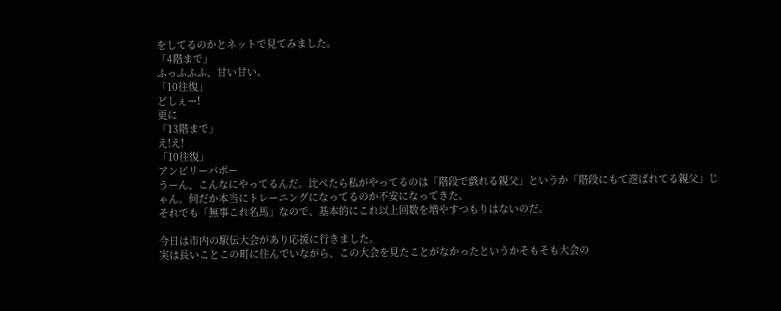をしてるのかとネットで見てみました。
「4階まで」
ふっふふふ、甘い甘い。
「10往復」
どしぇー!
更に
「13階まで」
え!え!
「10往復」
アンビリーバボー
うーん、こんなにやってるんだ。比べたら私がやってるのは「階段で戯れる親父」というか「階段にもて遊ばれてる親父」じゃん。何だか本当にトレーニングになってるのか不安になってきた。
それでも「無事これ名馬」なので、基本的にこれ以上回数を増やすつもりはないのだ。

今日は市内の駅伝大会があり応援に行きました。
実は長いことこの町に住んでいながら、この大会を見たことがなかったというかそもそも大会の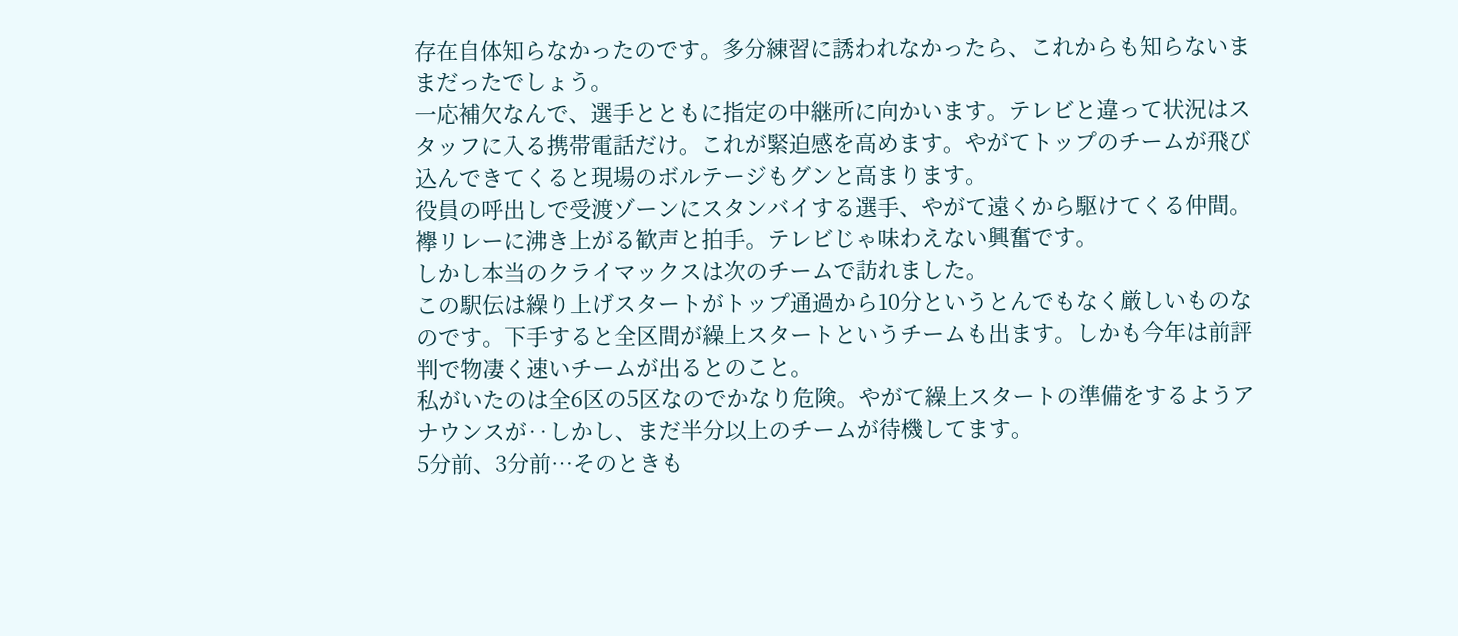存在自体知らなかったのです。多分練習に誘われなかったら、これからも知らないままだったでしょう。
一応補欠なんで、選手とともに指定の中継所に向かいます。テレビと違って状況はスタッフに入る携帯電話だけ。これが緊迫感を高めます。やがてトップのチームが飛び込んできてくると現場のボルテージもグンと高まります。
役員の呼出しで受渡ゾーンにスタンバイする選手、やがて遠くから駆けてくる仲間。襷リレーに沸き上がる歓声と拍手。テレビじゃ味わえない興奮です。
しかし本当のクライマックスは次のチームで訪れました。
この駅伝は繰り上げスタートがトップ通過から10分というとんでもなく厳しいものなのです。下手すると全区間が繰上スタートというチームも出ます。しかも今年は前評判で物凄く速いチームが出るとのこと。
私がいたのは全6区の5区なのでかなり危険。やがて繰上スタートの準備をするようアナウンスが‥しかし、まだ半分以上のチームが待機してます。
5分前、3分前…そのときも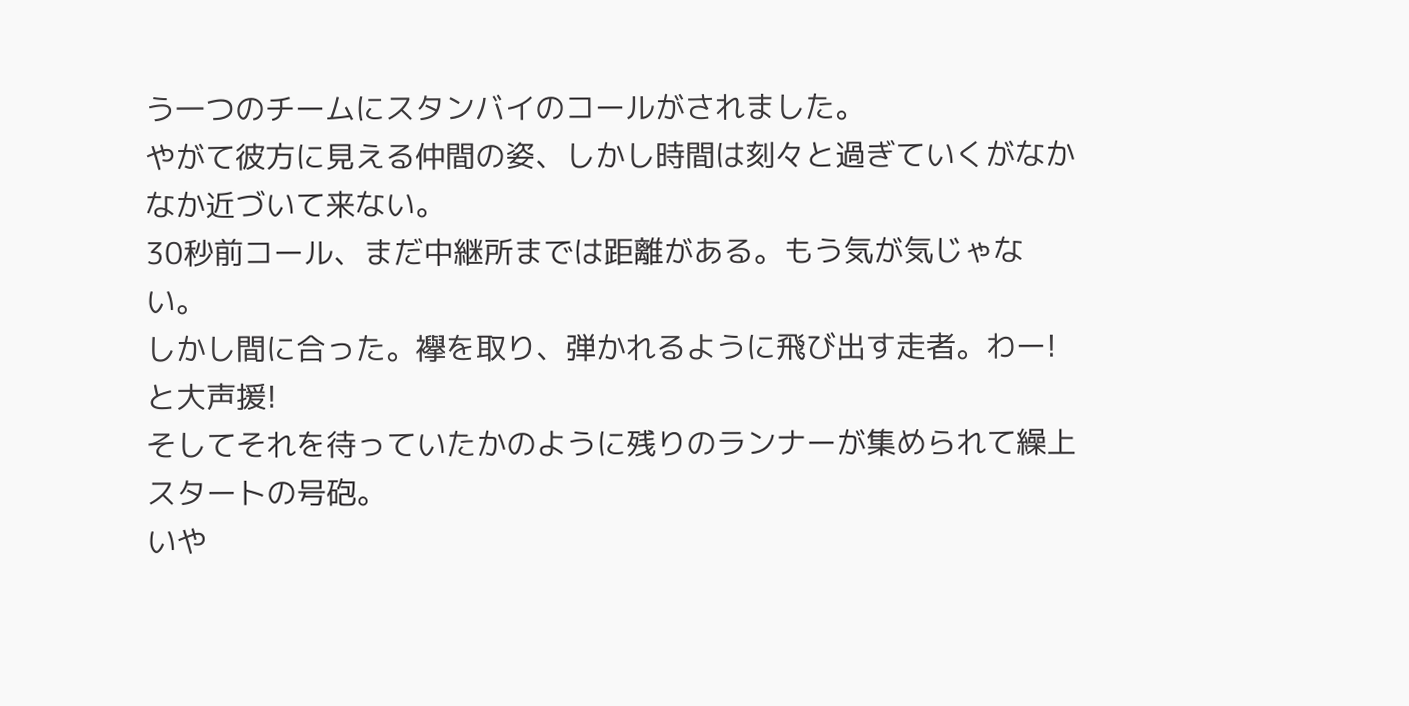う一つのチームにスタンバイのコールがされました。
やがて彼方に見える仲間の姿、しかし時間は刻々と過ぎていくがなかなか近づいて来ない。
30秒前コール、まだ中継所までは距離がある。もう気が気じゃない。
しかし間に合った。襷を取り、弾かれるように飛び出す走者。わー!と大声援!
そしてそれを待っていたかのように残りのランナーが集められて繰上スタートの号砲。
いや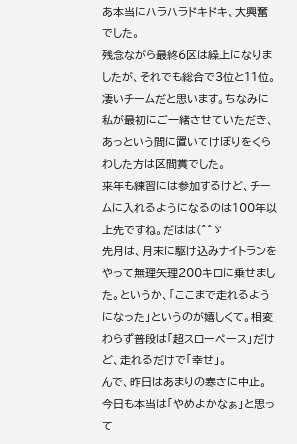あ本当にハラハラドキドキ、大興奮でした。
残念ながら最終6区は繰上になりましたが、それでも総合で3位と11位。凄いチームだと思います。ちなみに私が最初にご一緒させていただき、あっという間に置いてけぼりをくらわした方は区間賞でした。
来年も練習には参加するけど、チームに入れるようになるのは100年以上先ですね。だはは(^^ゞ
先月は、月末に駆け込みナイトランをやって無理矢理200キロに乗せました。というか、「ここまで走れるようになった」というのが嬉しくて。相変わらず普段は「超スローペース」だけど、走れるだけで「幸せ」。
んで、昨日はあまりの寒さに中止。今日も本当は「やめよかなぁ」と思って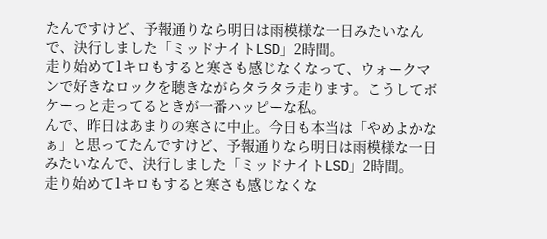たんですけど、予報通りなら明日は雨模様な一日みたいなんで、決行しました「ミッドナイトLSD」2時間。
走り始めて1キロもすると寒さも感じなくなって、ウォークマンで好きなロックを聴きながらタラタラ走ります。こうしてボケーっと走ってるときが一番ハッピーな私。
んで、昨日はあまりの寒さに中止。今日も本当は「やめよかなぁ」と思ってたんですけど、予報通りなら明日は雨模様な一日みたいなんで、決行しました「ミッドナイトLSD」2時間。
走り始めて1キロもすると寒さも感じなくな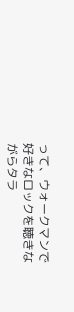って、ウォークマンで好きなロックを聴きながらタラ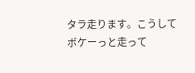タラ走ります。こうしてボケーっと走って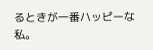るときが一番ハッピーな私。